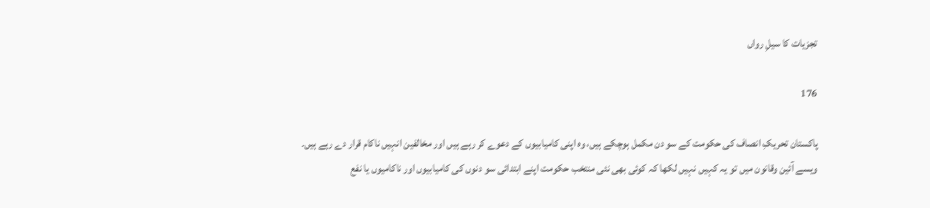تجزیات کا سیلِ رواں

176

پاکستان تحریکِ انصاف کی حکومت کے سو دن مکمل ہوچکے ہیں، وہ اپنی کامیابیوں کے دعوے کر رہے ہیں اور مخالفین انہیں ناکام قرار دے رہے ہیں۔ ویسے آئین وقانون میں تو یہ کہیں نہیں لکھا کہ کوئی بھی نئی منتخب حکومت اپنے ابتدائی سو دنوں کی کامیابیوں اور ناکامیوں یا نفع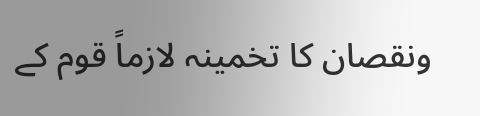ونقصان کا تخمینہ لازماً قوم کے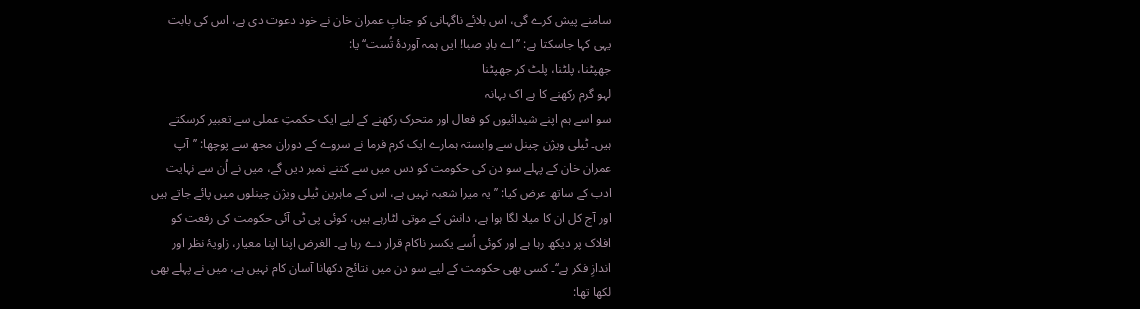سامنے پیش کرے گی، اس بلائے ناگہانی کو جنابِ عمران خان نے خود دعوت دی ہے، اس کی بابت یہی کہا جاسکتا ہے: ’’اے بادِ صبا! ایں ہمہ آوردۂ تُست‘‘ یا:
جھپٹنا، پلٹنا، پلٹ کر جھپٹنا
لہو گرم رکھنے کا ہے اک بہانہ
سو اسے ہم اپنے شیدائیوں کو فعال اور متحرک رکھنے کے لیے ایک حکمتِ عملی سے تعبیر کرسکتے ہیں۔ ٹیلی ویژن چینل سے وابستہ ہمارے ایک کرم فرما نے سروے کے دوران مجھ سے پوچھا: ’’آپ عمران خان کے پہلے سو دن کی حکومت کو دس میں سے کتنے نمبر دیں گے، میں نے اُن سے نہایت ادب کے ساتھ عرض کیا: ’’یہ میرا شعبہ نہیں ہے، اس کے ماہرین ٹیلی ویژن چینلوں میں پائے جاتے ہیں اور آج کل ان کا میلا لگا ہوا ہے، دانش کے موتی لٹارہے ہیں، کوئی پی ٹی آئی حکومت کی رفعت کو افلاک پر دیکھ رہا ہے اور کوئی اُسے یکسر ناکام قرار دے رہا ہے۔ الغرض اپنا اپنا معیار، زاویۂ نظر اور اندازِ فکر ہے‘‘۔ کسی بھی حکومت کے لیے سو دن میں نتائج دکھانا آسان کام نہیں ہے، میں نے پہلے بھی لکھا تھا: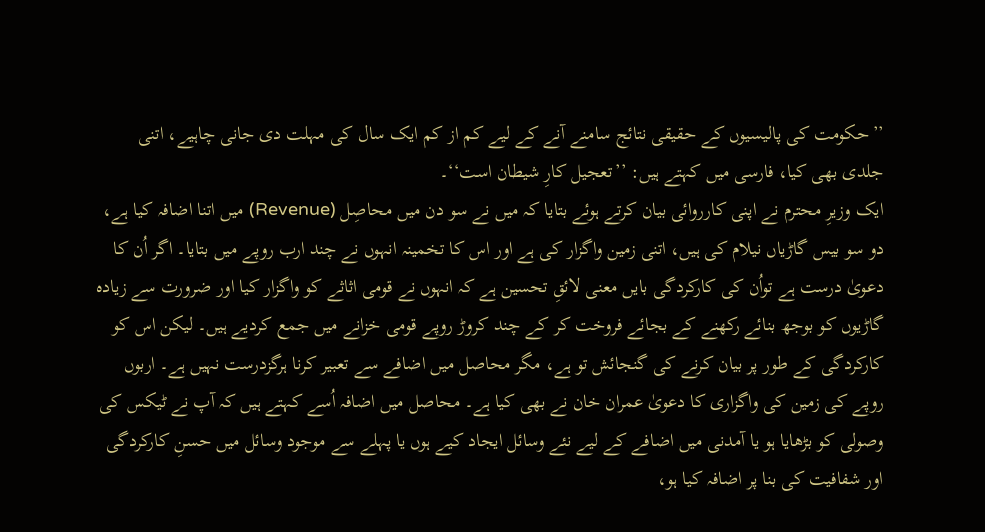’’حکومت کی پالیسیوں کے حقیقی نتائج سامنے آنے کے لیے کم از کم ایک سال کی مہلت دی جانی چاہیے، اتنی جلدی بھی کیا، فارسی میں کہتے ہیں: ’’تعجیل کارِ شیطان است‘‘۔
ایک وزیرِ محترم نے اپنی کارروائی بیان کرتے ہوئے بتایا کہ میں نے سو دن میں محاصِل (Revenue) میں اتنا اضافہ کیا ہے، دو سو بیس گاڑیاں نیلام کی ہیں، اتنی زمین واگزار کی ہے اور اس کا تخمینہ انہوں نے چند ارب روپے میں بتایا۔ اگر اُن کا دعویٰ درست ہے تواُن کی کارکردگی بایں معنی لائقِ تحسین ہے کہ انہوں نے قومی اثاثے کو واگزار کیا اور ضرورت سے زیادہ گاڑیوں کو بوجھ بنائے رکھنے کے بجائے فروخت کر کے چند کروڑ روپے قومی خزانے میں جمع کردیے ہیں۔ لیکن اس کو کارکردگی کے طور پر بیان کرنے کی گنجائش تو ہے، مگر محاصل میں اضافے سے تعبیر کرنا ہرگزدرست نہیں ہے۔ اربوں روپے کی زمین کی واگزاری کا دعویٰ عمران خان نے بھی کیا ہے۔ محاصل میں اضافہ اُسے کہتے ہیں کہ آپ نے ٹیکس کی وصولی کو بڑھایا ہو یا آمدنی میں اضافے کے لیے نئے وسائل ایجاد کیے ہوں یا پہلے سے موجود وسائل میں حسنِ کارکردگی اور شفافیت کی بنا پر اضافہ کیا ہو،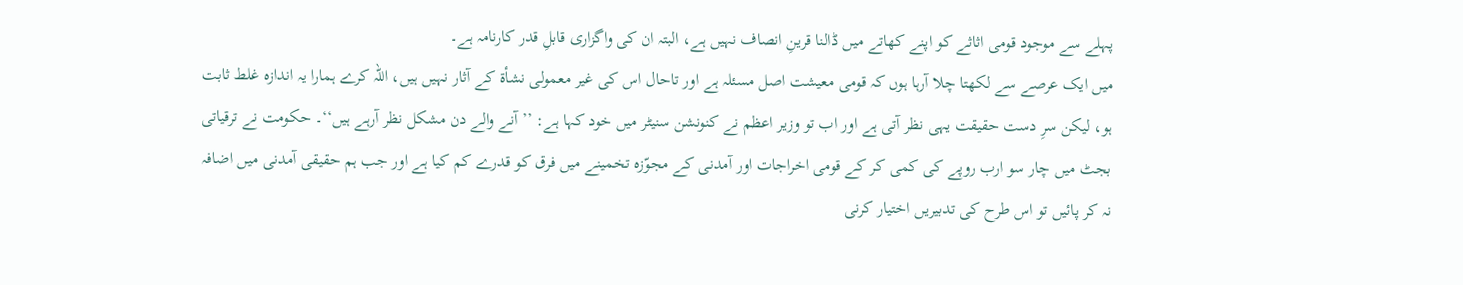پہلے سے موجود قومی اثاثے کو اپنے کھاتے میں ڈالنا قرینِ انصاف نہیں ہے، البتہ ان کی واگزاری قابلِ قدر کارنامہ ہے۔
میں ایک عرصے سے لکھتا چلا آرہا ہوں کہ قومی معیشت اصل مسئلہ ہے اور تاحال اس کی غیر معمولی نشأۃ کے آثار نہیں ہیں، اللہ کرے ہمارا یہ اندازہ غلط ثابت ہو، لیکن سرِ دست حقیقت یہی نظر آتی ہے اور اب تو وزیر اعظم نے کنونشن سنیٹر میں خود کہا ہے: ’’آنے والے دن مشکل نظر آرہے ہیں‘‘۔ حکومت نے ترقیاتی بجٹ میں چار سو ارب روپے کی کمی کر کے قومی اخراجات اور آمدنی کے مجوّزہ تخمینے میں فرق کو قدرے کم کیا ہے اور جب ہم حقیقی آمدنی میں اضافہ نہ کر پائیں تو اس طرح کی تدبیریں اختیار کرنی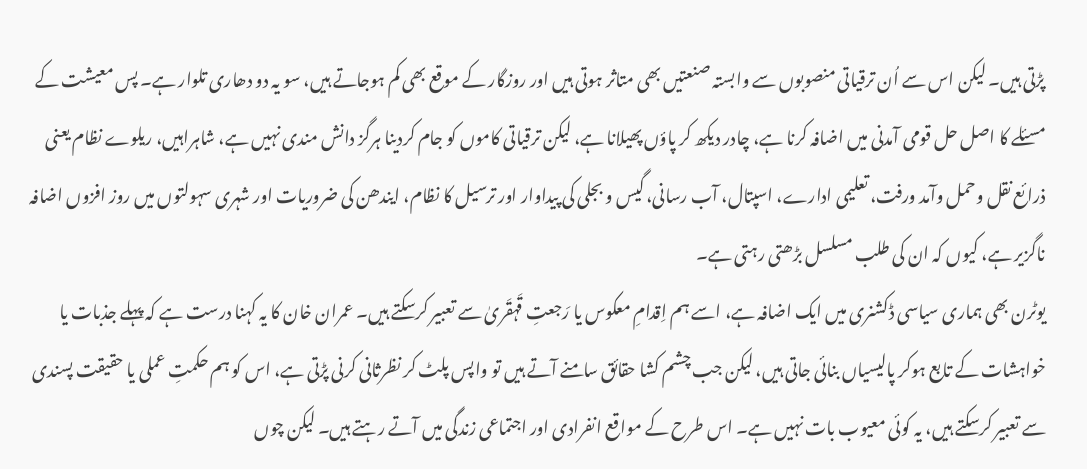پڑتی ہیں۔ لیکن اس سے اُن ترقیاتی منصوبوں سے وابستہ صنعتیں بھی متاثر ہوتی ہیں اور روزگار کے موقع بھی کم ہوجاتے ہیں، سو یہ دو دھاری تلوار ہے۔ پس معیشت کے مسئلے کا اصل حل قومی آمدنی میں اضافہ کرنا ہے، چادر دیکھ کر پاؤں پھیلانا ہے، لیکن ترقیاتی کاموں کو جام کردینا ہرگز دانش مندی نہیں ہے، شاہراہیں، ریلوے نظام یعنی ذرائع نقل وحمل وآمد ورفت، تعلیمی ادارے، اسپتال، آب رسانی، گیس و بجلی کی پیداوار اور ترسیل کا نظام، ایندھن کی ضروریات اور شہری سہولتوں میں روز افزوں اضافہ ناگزیر ہے، کیوں کہ ان کی طلب مسلسل بڑھتی رہتی ہے۔
یوٹرن بھی ہماری سیاسی ڈکشنری میں ایک اضافہ ہے، اسے ہم اِقدامِ معکوس یا رَجعتِ قَہقَریٰ سے تعبیر کرسکتے ہیں۔ عمران خان کا یہ کہنا درست ہے کہ پہلے جذبات یا خواہشات کے تابع ہوکر پالیسیاں بنائی جاتی ہیں، لیکن جب چشم کشا حقائق سامنے آتے ہیں تو واپس پلٹ کر نظرثانی کرنی پڑتی ہے، اس کو ہم حکمتِ عملی یا حقیقت پسندی سے تعبیر کرسکتے ہیں، یہ کوئی معیوب بات نہیں ہے۔ اس طرح کے مواقع انفرادی اور اجتماعی زندگی میں آتے رہتے ہیں۔ لیکن چوں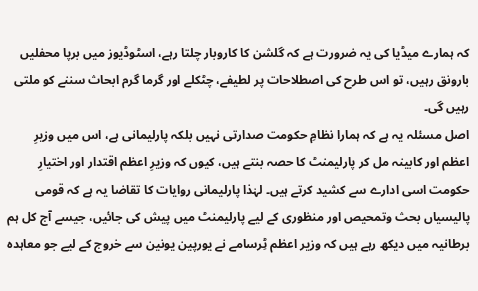کہ ہمارے میڈیا کی یہ ضرورت ہے کہ گلشن کا کاروبار چلتا رہے، اسٹوڈیوز میں برپا محفلیں بارونق رہیں، تو اس طرح کی اصطلاحات پر لطیفے، چٹکلے اور گرما گرم ابحاث سننے کو ملتی رہیں گی۔
اصل مسئلہ یہ ہے کہ ہمارا نظامِ حکومت صدارتی نہیں بلکہ پارلیمانی ہے، اس میں وزیرِ اعظم اور کابینہ مل کر پارلیمنٹ کا حصہ بنتے ہیں، کیوں کہ وزیرِ اعظم اقتدار اور اختیارِ حکومت اسی ادارے سے کشید کرتے ہیں۔ لہٰذا پارلیمانی روایات کا تقاضا یہ ہے کہ قومی پالیسیاں بحث وتمحیص اور منظوری کے لیے پارلیمنٹ میں پیش کی جائیں، جیسے آج کل ہم برطانیہ میں دیکھ رہے ہیں کہ وزیر اعظم ٹِرسامے نے یورپین یونین سے خروج کے لیے جو معاہدہ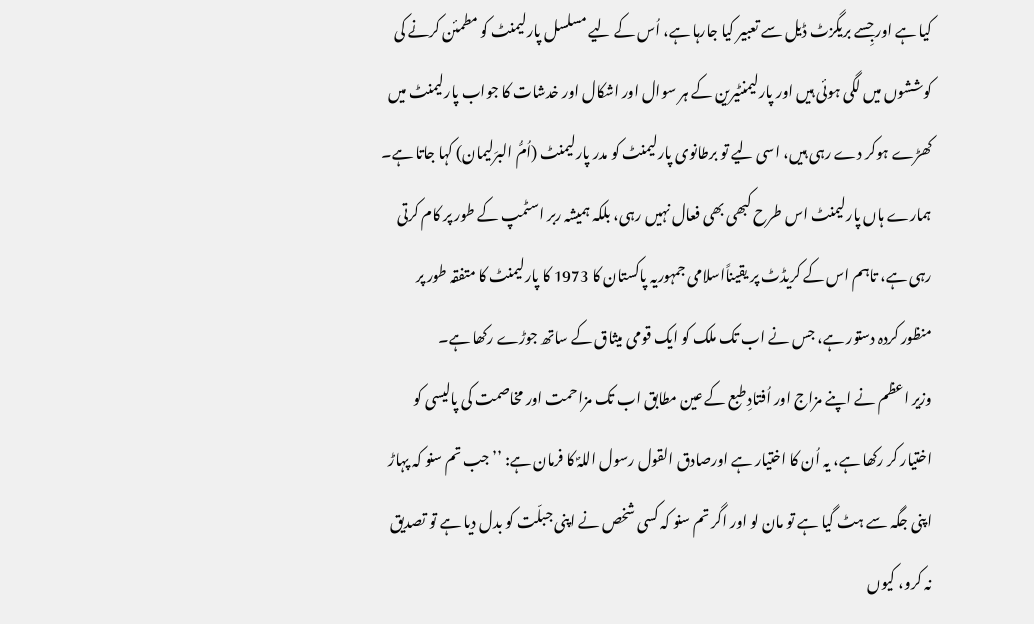کیا ہے اور جِسے بریگزٹ ڈیل سے تعبیر کیا جارہا ہے، اُس کے لیے مسلسل پارلیمنٹ کو مطمئن کرنے کی کوششوں میں لگی ہوئی ہیں اور پارلیمنٹیرین کے ہر سوال اور اشکال اور خدشات کا جواب پارلیمنٹ میں کھڑے ہوکر دے رہی ہیں، اسی لیے تو برطانوی پارلیمنٹ کو مدر پارلیمنٹ (اُمُّ البرَلیمان) کہا جاتا ہے۔ ہمارے ہاں پارلیمنٹ اس طرح کبھی بھی فعال نہیں رہی، بلکہ ہمیشہ ربر اسٹمپ کے طور پر کام کرتی رہی ہے، تاہم اس کے کریڈٹ پر یقیناًاسلامی جمہوریہ پاکستان کا 1973 کا پارلیمنٹ کا متفقہ طور پر منظور کردہ دستور ہے، جس نے اب تک ملک کو ایک قومی میثاق کے ساتھ جوڑے رکھا ہے۔
وزیر اعظم نے اپنے مزاج اور اُفتادِ طبع کے عین مطابق اب تک مزاحمت اور مخاصمت کی پالیسی کو اختیار کر رکھا ہے، یہ اُن کا اختیار ہے اورصادق القول رسول اللہؐ کا فرمان ہے: ’’جب تم سنو کہ پہاڑ اپنی جگہ سے ہٹ گیا ہے تو مان لو اور اگر تم سنو کہ کسی شخص نے اپنی جبلّت کو بدل دیا ہے تو تصدیق نہ کرو، کیوں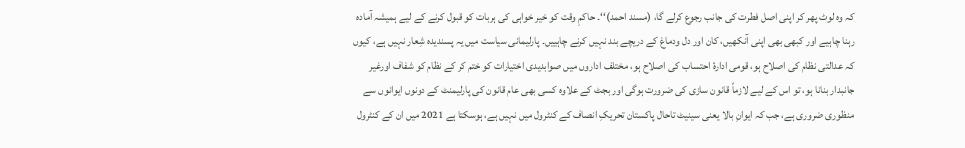کہ وہ لوٹ پھر کر اپنی اصل فطرت کی جانب رجوع کرلے گا، (مسند احمد)‘‘۔ حاکمِ وقت کو خیر خواہی کی ہربات کو قبول کرنے کے لیے ہمیشہ آمادہ رہنا چاہیے اور کبھی بھی اپنی آنکھیں، کان اور دل ودماغ کے دریچے بند نہیں کرنے چاہییں۔ پارلیمانی سیاست میں یہ پسندیدہ شِعار نہیں ہے، کیوں کہ عدالتی نظام کی اصلاح ہو، قومی ادارۂ احتساب کی اصلاح ہو، مختلف اداروں میں صوابدیدی اختیارات کو ختم کر کے نظام کو شفاف اورغیر جانبدار بنانا ہو، تو اس کے لیے لازماً قانون سازی کی ضرورت ہوگی اور بجٹ کے علاوہ کسی بھی عام قانون کی پارلیمنٹ کے دونوں ایوانوں سے منظوری ضروری ہے، جب کہ ایوانِ بالا یعنی سینیٹ تاحال پاکستان تحریکِ انصاف کے کنٹرول میں نہیں ہے، ہوسکتا ہے 2021 میں ان کے کنٹرول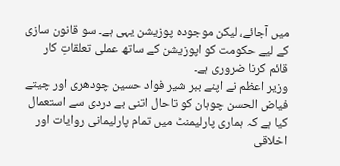میں آجائے، لیکن موجودہ پوزیشن یہی ہے۔ سو قانون سازی کے لیے حکومت کو اپوزیشن کے ساتھ عملی تعلقاتِ کار قائم کرنا ضروری ہے۔
وزیر اعظم نے اپنے ببر شیر فواد حسین چودھری اور چیتے فیاض الحسن چوہان کو تاحال اتنی بے دردی سے استعمال کیا ہے کہ ہماری پارلیمنٹ میں تمام پارلیمانی روایات اور اخلاقی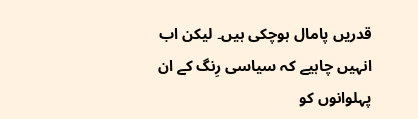قدریں پامال ہوچکی ہیں۔ لیکن اب انہیں چاہیے کہ سیاسی رِنگ کے ان پہلوانوں کو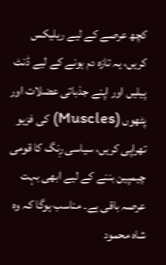کچھ عرصے کے لیے ریلیکس کریں، یہ تازہ دم ہونے کے لیے ڈنٹ پیلیں اور اپنے جذباتی عضلات اور پٹھوں (Muscles) کی فزیو تھراپی کریں، سیاسی رِنگ کا قومی چیمپین بننے کے لیے ابھی بہت عرصہ باقی ہے۔ مناسب ہوگا کہ وہ شاہ محمود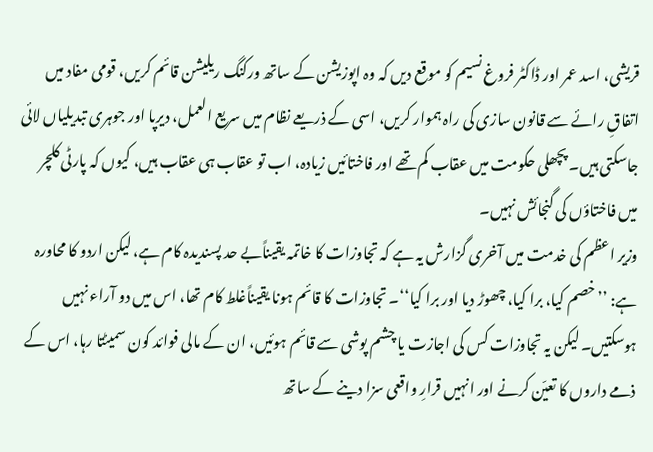قریشی، اسد عمر اور ڈاکٹر فروغ نسیم کو موقع دیں کہ وہ اپوزیشن کے ساتھ ورکنگ ریلیشن قائم کریں، قومی مفاد میں اتفاقِ رائے سے قانون سازی کی راہ ہموار کریں، اسی کے ذریعے نظام میں سریع العمل، دیرپا اور جوہری تبدیلیاں لائی جاسکتی ہیں۔ پچھلی حکومت میں عقاب کم تھے اور فاختائیں زیادہ، اب تو عقاب ہی عقاب ہیں، کیوں کہ پارٹی کلچر میں فاختاؤں کی گنجائش نہیں۔
وزیر اعظم کی خدمت میں آخری گزارش یہ ہے کہ تجاوزات کا خاتمہ یقیناًبے حد پسندیدہ کام ہے، لیکن اردو کا محاورہ ہے: ’’خصم کیا، برا کیا، چھوڑ دیا اور برا کیا‘‘۔ تجاوزات کا قائم ہونا یقیناًغلط کام تھا، اس میں دو آراء نہیں ہوسکتیں۔ لیکن یہ تجاوزات کس کی اجازت یا چشم پوشی سے قائم ہوئیں، ان کے مالی فوائد کون سمیٹتا رہا، اس کے ذمے داروں کا تعیّن کرنے اور انہیں قرارِ واقعی سزا دینے کے ساتھ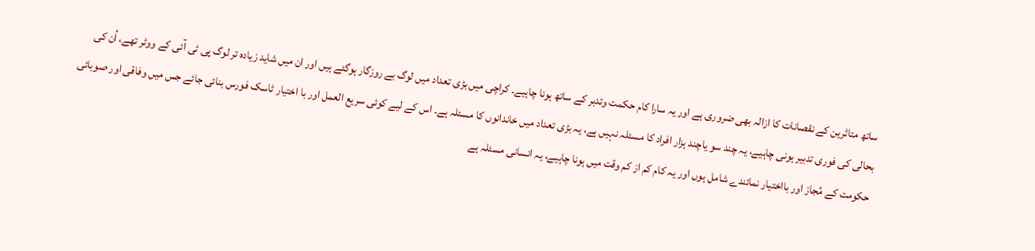ساتھ متاثرین کے نقصانات کا ازالہ بھی ضروری ہے اور یہ سارا کام حکمت وتدبر کے ساتھ ہونا چاہیے۔ کراچی میں بڑی تعداد میں لوگ بے روزگار ہوگئے ہیں اور ان میں شاید زیادہ تر لوگ پی ٹی آئی کے ووٹر تھے، اُن کی بحالی کی فوری تدبیر ہونی چاہیے، یہ چند سو یاچند ہزار افراد کا مسئلہ نہیں ہے، یہ بڑی تعداد میں خاندانوں کا مسئلہ ہے۔ اس کے لیے کوئی سریع العمل اور با اختیار ٹاسک فورس بنائی جائے جس میں وفاقی اور صوبائی حکومت کے مُجاز اور بااختیار نمائندے شامل ہوں اور یہ کام کم از کم وقت میں ہونا چاہیے، یہ انسانی مسئلہ ہے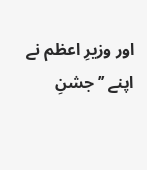اور وزیرِ اعظم نے اپنے ’’جشنِ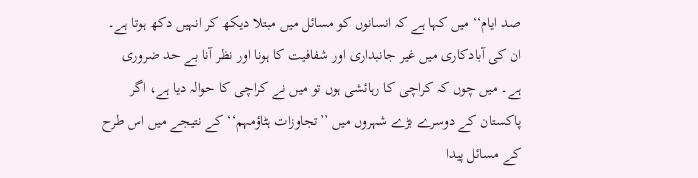صد ایام‘‘ میں کہا ہے کہ انسانوں کو مسائل میں مبتلا دیکھ کر انہیں دکھ ہوتا ہے۔ ان کی آبادکاری میں غیر جانبداری اور شفافیت کا ہونا اور نظر آنا بے حد ضروری ہے۔ میں چوں کہ کراچی کا رہائشی ہوں تو میں نے کراچی کا حوالہ دیا ہے، اگر پاکستان کے دوسرے بڑے شہروں میں ’’تجاوزات ہٹاؤمہم‘‘ کے نتیجے میں اس طرح کے مسائل پیدا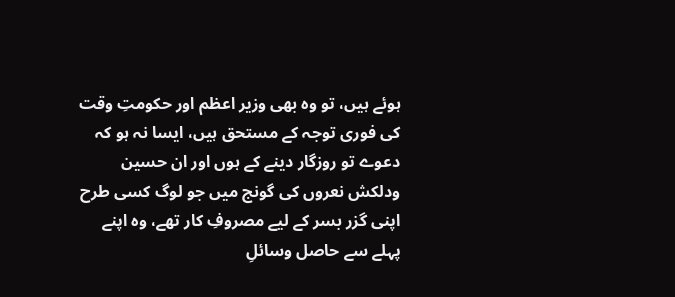ہوئے ہیں، تو وہ بھی وزیر اعظم اور حکومتِ وقت کی فوری توجہ کے مستحق ہیں، ایسا نہ ہو کہ دعوے تو روزگار دینے کے ہوں اور ان حسین ودلکش نعروں کی گونج میں جو لوگ کسی طرح اپنی گزر بسر کے لیے مصروفِ کار تھے، وہ اپنے پہلے سے حاصل وسائلِ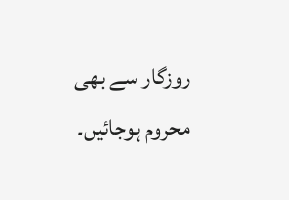روزگار سے بھی محروم ہوجائیں۔